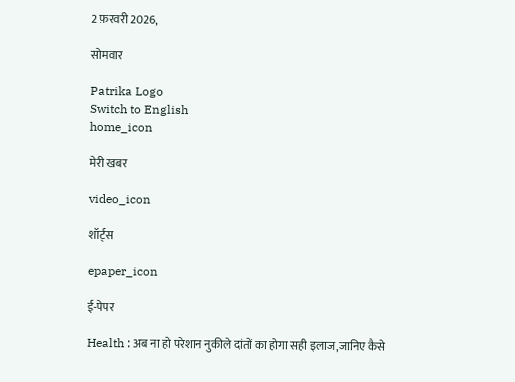2 फ़रवरी 2026,

सोमवार

Patrika Logo
Switch to English
home_icon

मेरी खबर

video_icon

शॉर्ट्स

epaper_icon

ई-पेपर

Health : अब ना हो परेशान नुकीले दांतों का होगा सही इलाज,जानिए कैसे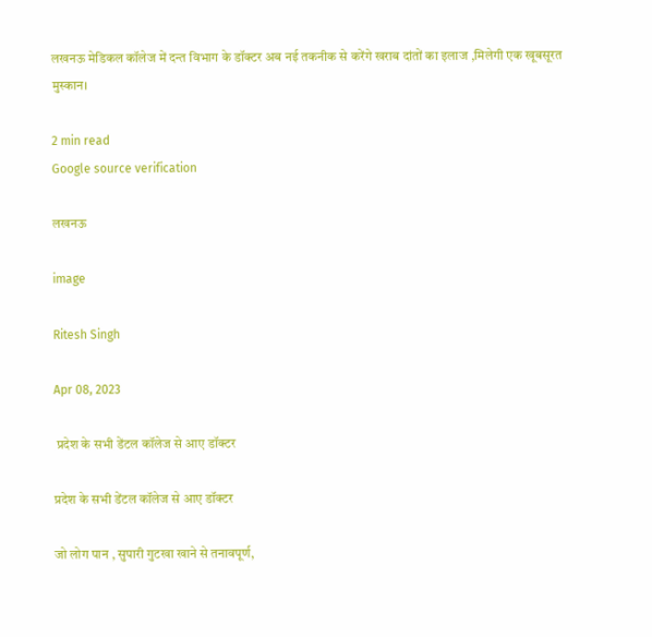लखनऊ मेडिकल कॉलेज में दन्त विभाग के डॉक्टर अब नई तकनीक से करेंगे खराब दांतों का इलाज ,मिलेगी एक खूबसूरत मुस्कान।

2 min read
Google source verification

लखनऊ

image

Ritesh Singh

Apr 08, 2023

 प्रदेश के सभी डेंटल कॉलेज से आए डॉक्टर

प्रदेश के सभी डेंटल कॉलेज से आए डॉक्टर

जो लोग पान , सुपारी गुटखा खाने से तनावपूर्ण,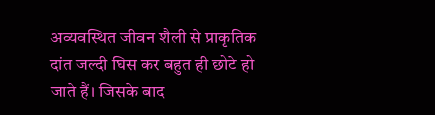अव्यवस्थित जीवन शैली से प्राकृतिक दांत जल्दी घिस कर बहुत ही छोटे हो जाते हैं। जिसके बाद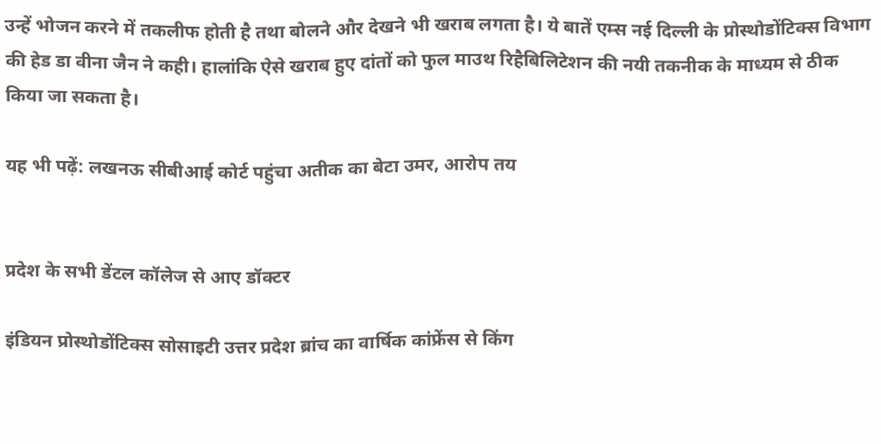उन्हें भोजन करने में तकलीफ होती है तथा बोलने और देखने भी खराब लगता है। ये बातें एम्स नई दिल्ली के प्रोस्थोडोंटिक्स विभाग की हेड डा वीना जैन ने कही। हालांकि ऐसे खराब हुए दांतों को फुल माउथ रिहैबिलिटेशन की नयी तकनीक के माध्यम से ठीक किया जा सकता है।

यह भी पढ़ें: लखनऊ सीबीआई कोर्ट पहुंचा अतीक का बेटा उमर, आरोप तय


प्रदेश के सभी डेंटल कॉलेज से आए डॉक्टर

इंडियन प्रोस्थोडोंटिक्स सोसाइटी उत्तर प्रदेश ब्रांच का वार्षिक कांफ्रेंस से किंग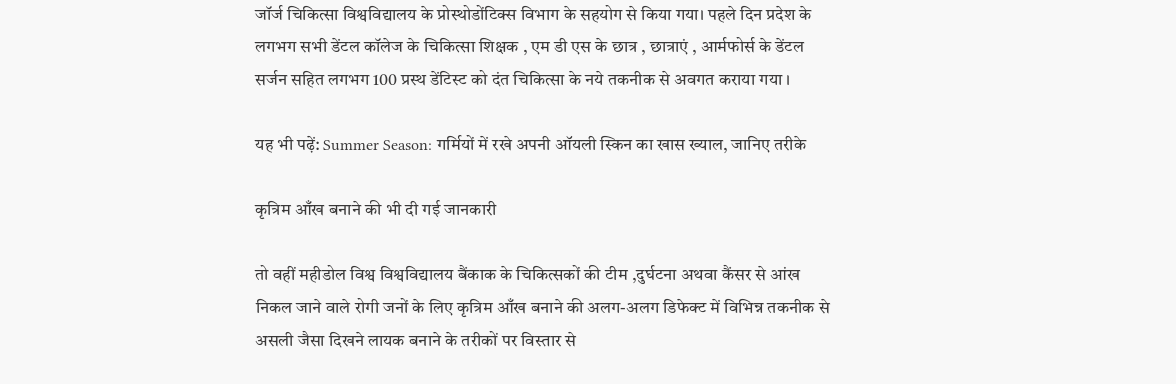जॉर्ज चिकित्सा विश्वविद्यालय के प्रोस्थोडोंटिक्स विभाग के सहयोग से किया गया। पहले दिन प्रदेश के लगभग सभी डेंटल कॉलेज के चिकित्सा शिक्षक , एम डी एस के छात्र , छात्राएं , आर्मफोर्स के डेंटल सर्जन सहित लगभग 100 प्रस्थ डेंटिस्ट को दंत चिकित्सा के नये तकनीक से अवगत कराया गया ।

यह भी पढ़ें: Summer Season: गर्मियों में रखे अपनी ऑयली स्किन का खास ख्याल, जानिए तरीके

कृत्रिम आँख बनाने की भी दी गई जानकारी

तो वहीं महीडोल विश्व विश्वविद्यालय बैंकाक के चिकित्सकों की टीम ,दुर्घटना अथवा कैंसर से आंख निकल जाने वाले रोगी जनों के लिए कृत्रिम आँख बनाने की अलग-अलग डिफेक्ट में विभिन्न तकनीक से असली जैसा दिखने लायक बनाने के तरीकों पर विस्तार से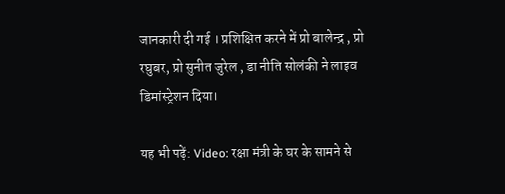जानकारी दी गई । प्रशिक्षित करने में प्रो बालेन्द्र , प्रो रघुबर, प्रो सुनीत जुरेल , डा नीति सोलंकी ने लाइव डिमांस्ट्रेशन दिया।

यह भी पढ़ें: Video: रक्षा मंत्री के घर के सामने से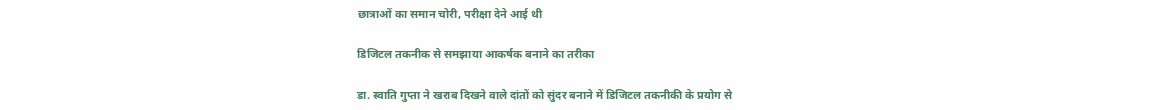छात्राओं का समान चोरी, परीक्षा देने आई थी

डिजिटल तकनीक से समझाया आकर्षक बनाने का तरीका

डा. स्वाति गुप्ता ने खराब दिखने वाले दांतों को सुंदर बनाने में डिजिटल तकनीकी के प्रयोग से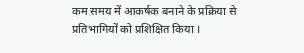कम समय में आकर्षक बनाने के प्रक्रिया से प्रतिभागियों को प्रशिक्षित किया ।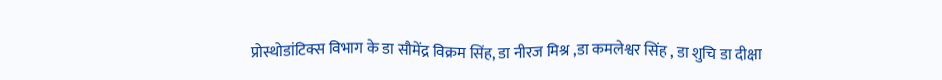प्रोस्थोडांटिक्स विभाग के डा सौमेंद्र विक्रम सिंह, डा नीरज मिश्र ,डा कमलेश्वर सिंह , डा शुचि डा दीक्षा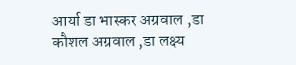आर्या डा भास्कर अग्रवाल ,डा कौशल अग्रवाल ,डा लक्ष्य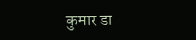कुमार डा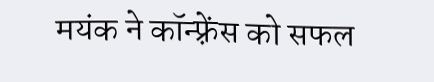मयंक ने कॉन्फ़्रेंस को सफल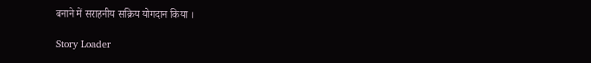बनाने में सराहनीय सक्रिय योगदान किया ।

Story Loader